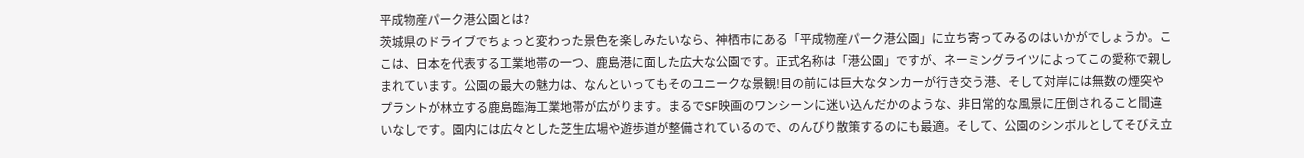平成物産パーク港公園とは?
茨城県のドライブでちょっと変わった景色を楽しみたいなら、神栖市にある「平成物産パーク港公園」に立ち寄ってみるのはいかがでしょうか。ここは、日本を代表する工業地帯の一つ、鹿島港に面した広大な公園です。正式名称は「港公園」ですが、ネーミングライツによってこの愛称で親しまれています。公園の最大の魅力は、なんといってもそのユニークな景観!目の前には巨大なタンカーが行き交う港、そして対岸には無数の煙突やプラントが林立する鹿島臨海工業地帯が広がります。まるでSF映画のワンシーンに迷い込んだかのような、非日常的な風景に圧倒されること間違いなしです。園内には広々とした芝生広場や遊歩道が整備されているので、のんびり散策するのにも最適。そして、公園のシンボルとしてそびえ立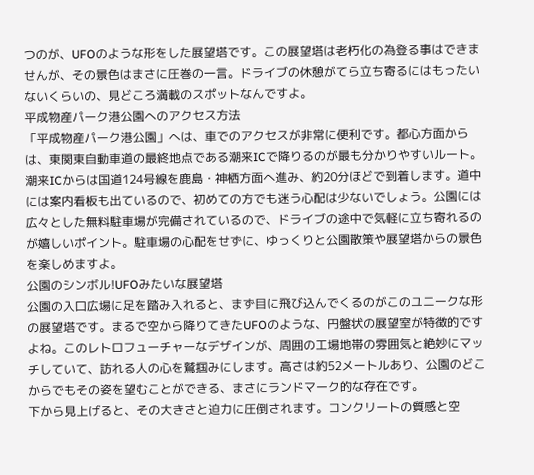つのが、UFOのような形をした展望塔です。この展望塔は老朽化の為登る事はできませんが、その景色はまさに圧巻の一言。ドライブの休憩がてら立ち寄るにはもったいないくらいの、見どころ満載のスポットなんですよ。
平成物産パーク港公園へのアクセス方法
「平成物産パーク港公園」へは、車でのアクセスが非常に便利です。都心方面からは、東関東自動車道の最終地点である潮来ICで降りるのが最も分かりやすいルート。潮来ICからは国道124号線を鹿島・神栖方面へ進み、約20分ほどで到着します。道中には案内看板も出ているので、初めての方でも迷う心配は少ないでしょう。公園には広々とした無料駐車場が完備されているので、ドライブの途中で気軽に立ち寄れるのが嬉しいポイント。駐車場の心配をせずに、ゆっくりと公園散策や展望塔からの景色を楽しめますよ。
公園のシンボル!UFOみたいな展望塔
公園の入口広場に足を踏み入れると、まず目に飛び込んでくるのがこのユニークな形の展望塔です。まるで空から降りてきたUFOのような、円盤状の展望室が特徴的ですよね。このレトロフューチャーなデザインが、周囲の工場地帯の雰囲気と絶妙にマッチしていて、訪れる人の心を鷲掴みにします。高さは約52メートルあり、公園のどこからでもその姿を望むことができる、まさにランドマーク的な存在です。
下から見上げると、その大きさと迫力に圧倒されます。コンクリートの質感と空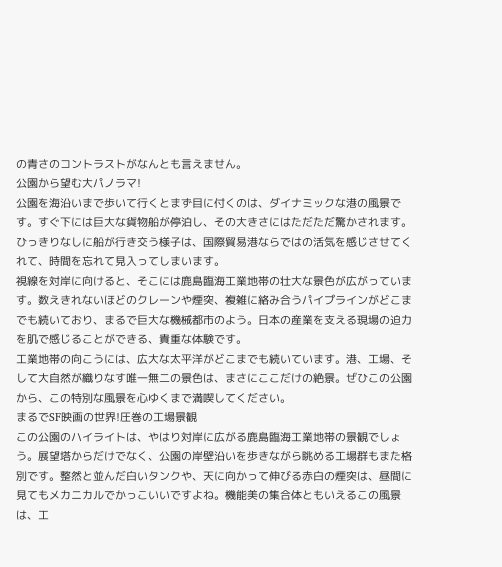の青さのコントラストがなんとも言えません。
公園から望む大パノラマ!
公園を海沿いまで歩いて行くとまず目に付くのは、ダイナミックな港の風景です。すぐ下には巨大な貨物船が停泊し、その大きさにはただただ驚かされます。ひっきりなしに船が行き交う様子は、国際貿易港ならではの活気を感じさせてくれて、時間を忘れて見入ってしまいます。
視線を対岸に向けると、そこには鹿島臨海工業地帯の壮大な景色が広がっています。数えきれないほどのクレーンや煙突、複雑に絡み合うパイプラインがどこまでも続いており、まるで巨大な機械都市のよう。日本の産業を支える現場の迫力を肌で感じることができる、貴重な体験です。
工業地帯の向こうには、広大な太平洋がどこまでも続いています。港、工場、そして大自然が織りなす唯一無二の景色は、まさにここだけの絶景。ぜひこの公園から、この特別な風景を心ゆくまで満喫してください。
まるでSF映画の世界!圧巻の工場景観
この公園のハイライトは、やはり対岸に広がる鹿島臨海工業地帯の景観でしょう。展望塔からだけでなく、公園の岸壁沿いを歩きながら眺める工場群もまた格別です。整然と並んだ白いタンクや、天に向かって伸びる赤白の煙突は、昼間に見てもメカニカルでかっこいいですよね。機能美の集合体ともいえるこの風景は、工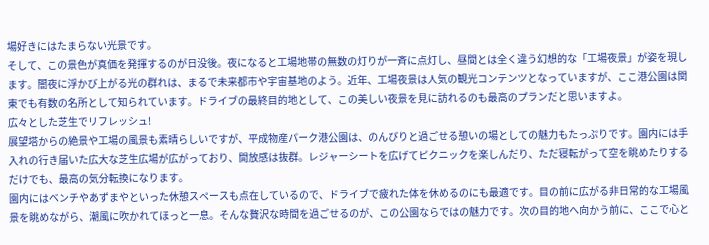場好きにはたまらない光景です。
そして、この景色が真価を発揮するのが日没後。夜になると工場地帯の無数の灯りが一斉に点灯し、昼間とは全く違う幻想的な「工場夜景」が姿を現します。闇夜に浮かび上がる光の群れは、まるで未来都市や宇宙基地のよう。近年、工場夜景は人気の観光コンテンツとなっていますが、ここ港公園は関東でも有数の名所として知られています。ドライブの最終目的地として、この美しい夜景を見に訪れるのも最高のプランだと思いますよ。
広々とした芝生でリフレッシュ!
展望塔からの絶景や工場の風景も素晴らしいですが、平成物産パーク港公園は、のんびりと過ごせる憩いの場としての魅力もたっぷりです。園内には手入れの行き届いた広大な芝生広場が広がっており、開放感は抜群。レジャーシートを広げてピクニックを楽しんだり、ただ寝転がって空を眺めたりするだけでも、最高の気分転換になります。
園内にはベンチやあずまやといった休憩スペースも点在しているので、ドライブで疲れた体を休めるのにも最適です。目の前に広がる非日常的な工場風景を眺めながら、潮風に吹かれてほっと一息。そんな贅沢な時間を過ごせるのが、この公園ならではの魅力です。次の目的地へ向かう前に、ここで心と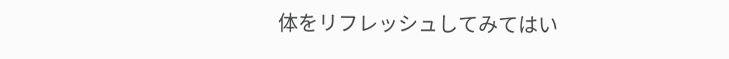体をリフレッシュしてみてはい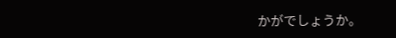かがでしょうか。